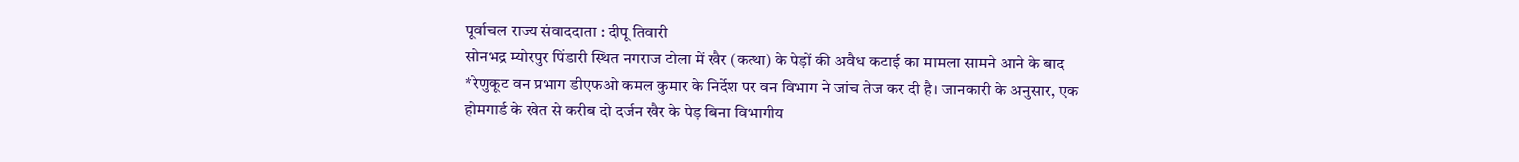पूर्वाचल राज्य संवाददाता : दीपू तिवारी
सोनभद्र म्योरपुर पिंडारी स्थित नगराज टोला में खैर (कत्था) के पेड़ों की अवैध कटाई का मामला सामने आने के बाद *रेणुकूट वन प्रभाग डीएफओ कमल कुमार के निर्देश पर वन विभाग ने जांच तेज कर दी है। जानकारी के अनुसार, एक होमगार्ड के खेत से करीब दो दर्जन खैर के पेड़ बिना विभागीय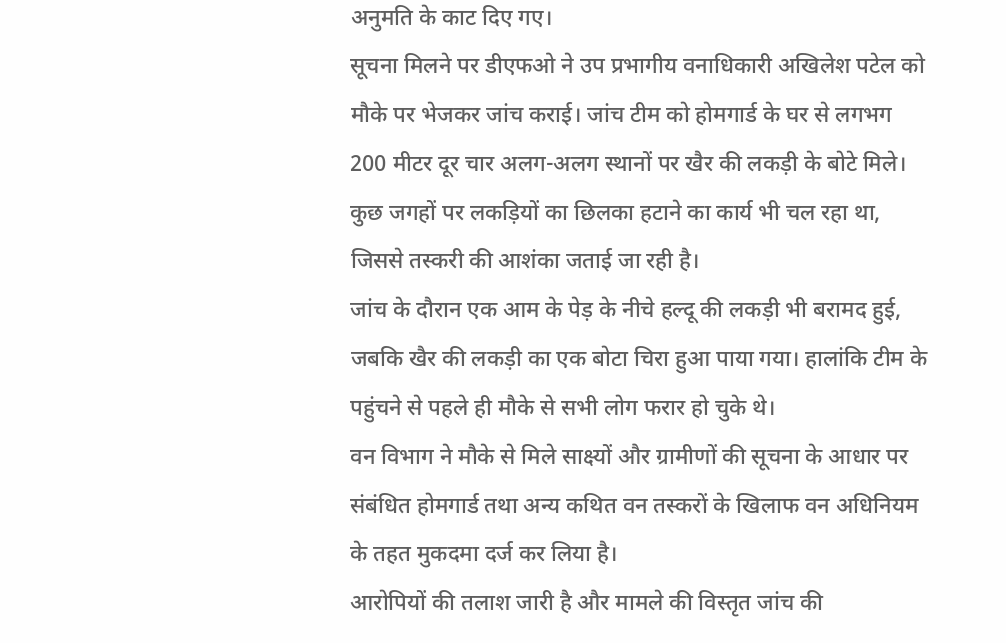अनुमति के काट दिए गए।
सूचना मिलने पर डीएफओ ने उप प्रभागीय वनाधिकारी अखिलेश पटेल को मौके पर भेजकर जांच कराई। जांच टीम को होमगार्ड के घर से लगभग 200 मीटर दूर चार अलग-अलग स्थानों पर खैर की लकड़ी के बोटे मिले। कुछ जगहों पर लकड़ियों का छिलका हटाने का कार्य भी चल रहा था, जिससे तस्करी की आशंका जताई जा रही है।
जांच के दौरान एक आम के पेड़ के नीचे हल्दू की लकड़ी भी बरामद हुई, जबकि खैर की लकड़ी का एक बोटा चिरा हुआ पाया गया। हालांकि टीम के पहुंचने से पहले ही मौके से सभी लोग फरार हो चुके थे।
वन विभाग ने मौके से मिले साक्ष्यों और ग्रामीणों की सूचना के आधार पर संबंधित होमगार्ड तथा अन्य कथित वन तस्करों के खिलाफ वन अधिनियम के तहत मुकदमा दर्ज कर लिया है।
आरोपियों की तलाश जारी है और मामले की विस्तृत जांच की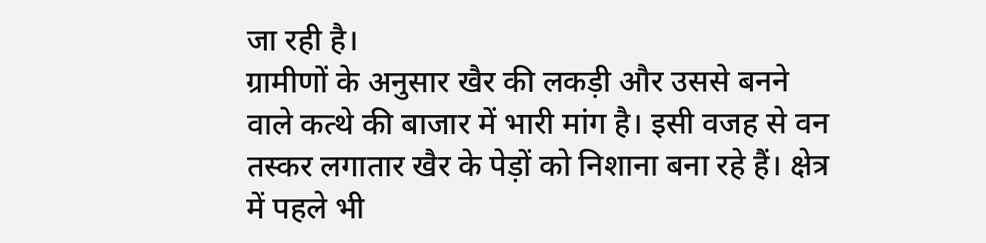जा रही है।
ग्रामीणों के अनुसार खैर की लकड़ी और उससे बनने वाले कत्थे की बाजार में भारी मांग है। इसी वजह से वन तस्कर लगातार खैर के पेड़ों को निशाना बना रहे हैं। क्षेत्र में पहले भी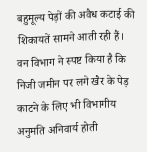बहुमूल्य पेड़ों की अवैध कटाई की शिकायतें सामने आती रही हैं।
वन विभाग ने स्पष्ट किया है कि निजी जमीन पर लगे खैर के पेड़ काटने के लिए भी विभागीय अनुमति अनिवार्य होती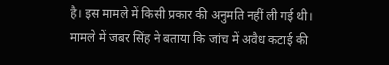है। इस मामले में किसी प्रकार की अनुमति नहीं ली गई थी।
मामले में जबर सिंह ने बताया कि जांच में अवैध कटाई की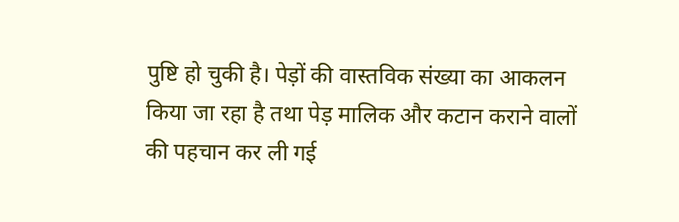पुष्टि हो चुकी है। पेड़ों की वास्तविक संख्या का आकलन किया जा रहा है तथा पेड़ मालिक और कटान कराने वालों की पहचान कर ली गई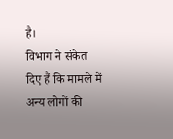है।
विभाग ने संकेत दिए हैं कि मामले में अन्य लोगों की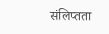संलिप्तता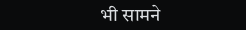भी सामने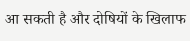आ सकती है और दोषियों के खिलाफ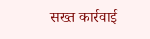सख्त कार्रवाई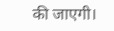की जाएगी।